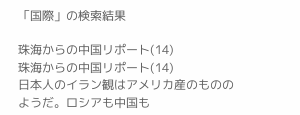「国際」の検索結果

珠海からの中国リポート(14)
珠海からの中国リポート(14)
日本人のイラン観はアメリカ産のもののようだ。ロシアも中国も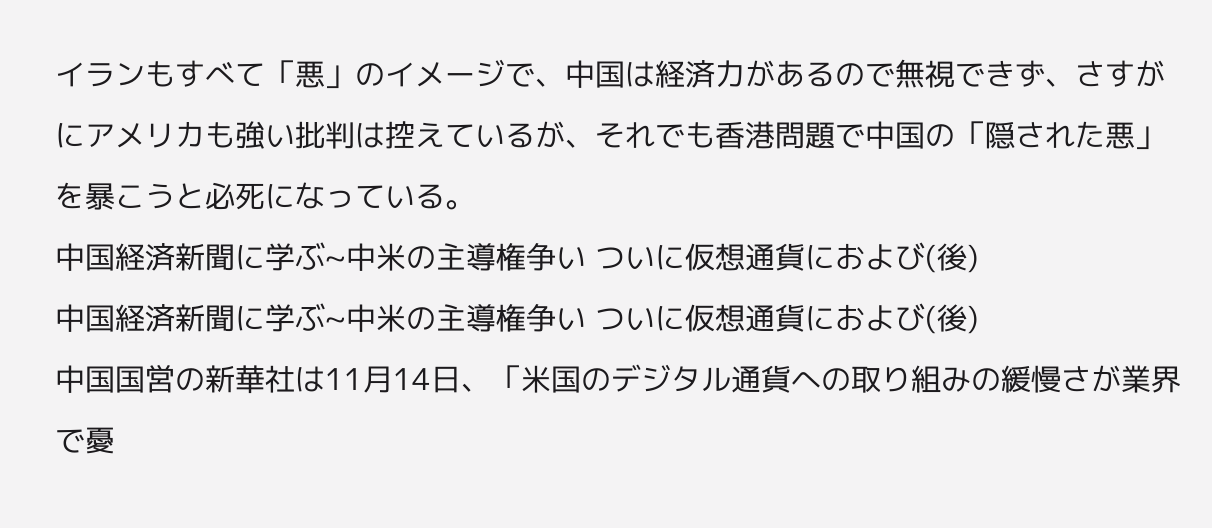イランもすべて「悪」のイメージで、中国は経済力があるので無視できず、さすがにアメリカも強い批判は控えているが、それでも香港問題で中国の「隠された悪」を暴こうと必死になっている。
中国経済新聞に学ぶ~中米の主導権争い ついに仮想通貨におよび(後)
中国経済新聞に学ぶ~中米の主導権争い ついに仮想通貨におよび(後)
中国国営の新華社は11月14日、「米国のデジタル通貨への取り組みの緩慢さが業界で憂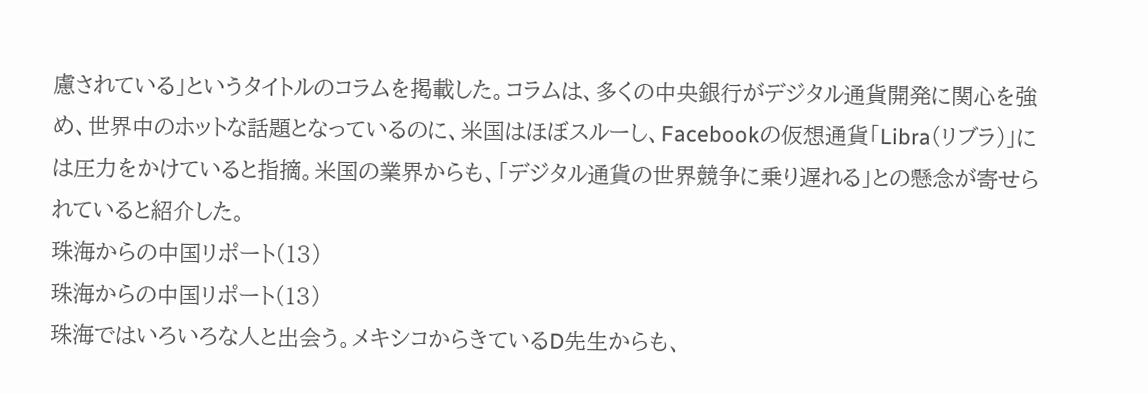慮されている」というタイトルのコラムを掲載した。コラムは、多くの中央銀行がデジタル通貨開発に関心を強め、世界中のホットな話題となっているのに、米国はほぼスルーし、Facebookの仮想通貨「Libra(リブラ)」には圧力をかけていると指摘。米国の業界からも、「デジタル通貨の世界競争に乗り遅れる」との懸念が寄せられていると紹介した。
珠海からの中国リポート(13)
珠海からの中国リポート(13)
珠海ではいろいろな人と出会う。メキシコからきているD先生からも、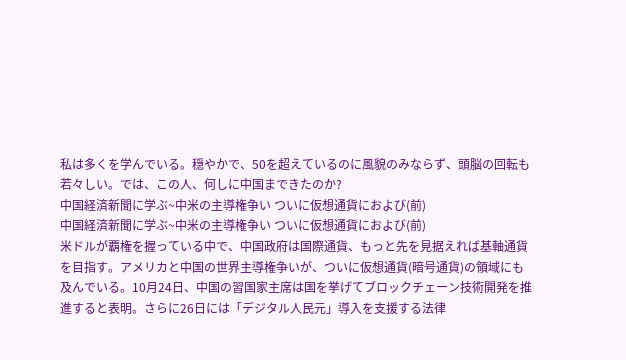私は多くを学んでいる。穏やかで、50を超えているのに風貌のみならず、頭脳の回転も若々しい。では、この人、何しに中国まできたのか?
中国経済新聞に学ぶ~中米の主導権争い ついに仮想通貨におよび(前)
中国経済新聞に学ぶ~中米の主導権争い ついに仮想通貨におよび(前)
米ドルが覇権を握っている中で、中国政府は国際通貨、もっと先を見据えれば基軸通貨を目指す。アメリカと中国の世界主導権争いが、ついに仮想通貨(暗号通貨)の領域にも及んでいる。10月24日、中国の習国家主席は国を挙げてブロックチェーン技術開発を推進すると表明。さらに26日には「デジタル人民元」導入を支援する法律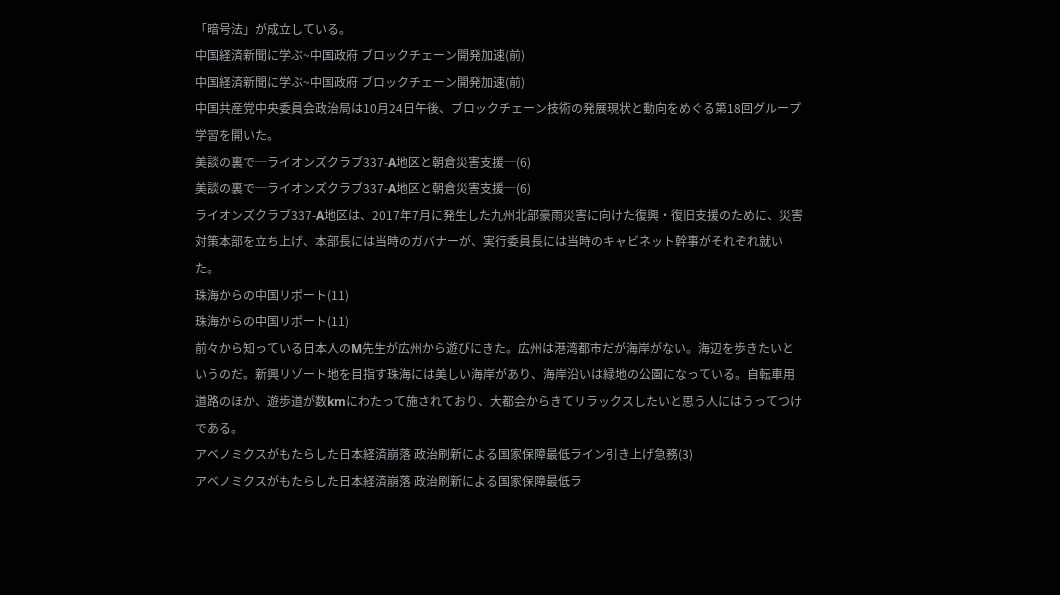「暗号法」が成立している。
中国経済新聞に学ぶ~中国政府 ブロックチェーン開発加速(前)
中国経済新聞に学ぶ~中国政府 ブロックチェーン開発加速(前)
中国共産党中央委員会政治局は10月24日午後、ブロックチェーン技術の発展現状と動向をめぐる第18回グループ学習を開いた。
美談の裏で─ライオンズクラブ337-A地区と朝倉災害支援─(6)
美談の裏で─ライオンズクラブ337-A地区と朝倉災害支援─(6)
ライオンズクラブ337-A地区は、2017年7月に発生した九州北部豪雨災害に向けた復興・復旧支援のために、災害対策本部を立ち上げ、本部長には当時のガバナーが、実行委員長には当時のキャビネット幹事がそれぞれ就いた。
珠海からの中国リポート(11)
珠海からの中国リポート(11)
前々から知っている日本人のM先生が広州から遊びにきた。広州は港湾都市だが海岸がない。海辺を歩きたいというのだ。新興リゾート地を目指す珠海には美しい海岸があり、海岸沿いは緑地の公園になっている。自転車用道路のほか、遊歩道が数kmにわたって施されており、大都会からきてリラックスしたいと思う人にはうってつけである。
アベノミクスがもたらした日本経済崩落 政治刷新による国家保障最低ライン引き上げ急務(3)
アベノミクスがもたらした日本経済崩落 政治刷新による国家保障最低ラ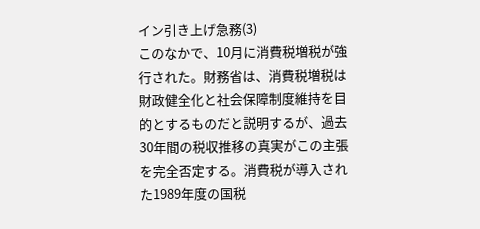イン引き上げ急務(3)
このなかで、10月に消費税増税が強行された。財務省は、消費税増税は財政健全化と社会保障制度維持を目的とするものだと説明するが、過去30年間の税収推移の真実がこの主張を完全否定する。消費税が導入された1989年度の国税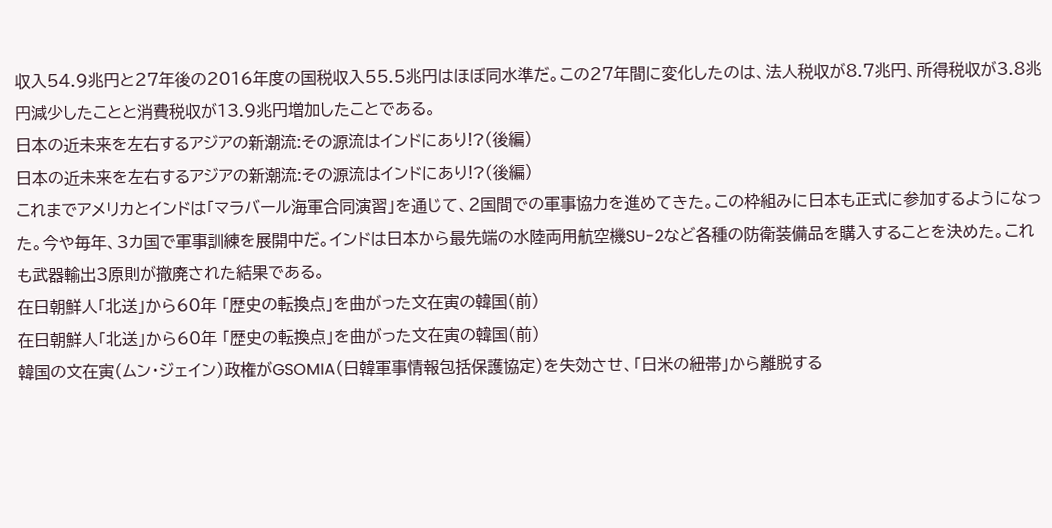収入54.9兆円と27年後の2016年度の国税収入55.5兆円はほぼ同水準だ。この27年間に変化したのは、法人税収が8.7兆円、所得税収が3.8兆円減少したことと消費税収が13.9兆円増加したことである。
日本の近未来を左右するアジアの新潮流:その源流はインドにあり!?(後編)
日本の近未来を左右するアジアの新潮流:その源流はインドにあり!?(後編)
これまでアメリカとインドは「マラバール海軍合同演習」を通じて、2国間での軍事協力を進めてきた。この枠組みに日本も正式に参加するようになった。今や毎年、3カ国で軍事訓練を展開中だ。インドは日本から最先端の水陸両用航空機SU-2など各種の防衛装備品を購入することを決めた。これも武器輸出3原則が撤廃された結果である。
在日朝鮮人「北送」から60年 「歴史の転換点」を曲がった文在寅の韓国(前)
在日朝鮮人「北送」から60年 「歴史の転換点」を曲がった文在寅の韓国(前)
韓国の文在寅(ムン・ジェイン)政権がGSOMIA(日韓軍事情報包括保護協定)を失効させ、「日米の紐帯」から離脱する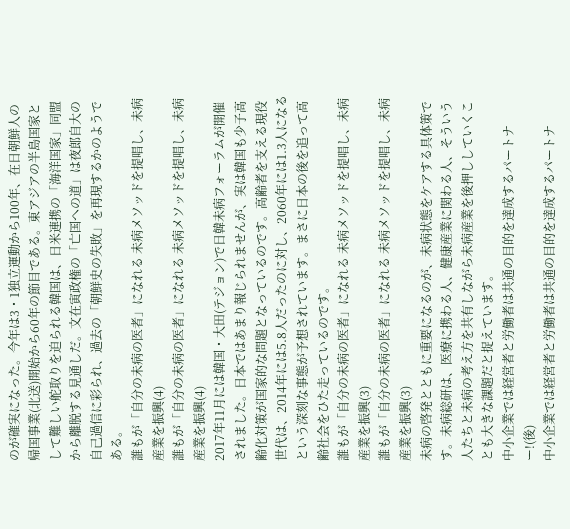のが確実になった。今年は3・1独立運動から100年、在日朝鮮人の帰国事業(北送)開始から60年の節目である。東アジアの半島国家として難しい舵取りを迫られる韓国は、日米連携の「海洋国家」同盟から離脱する見通しだ。文在寅政権の「亡国への道」は夜郎自大の自己過信に彩られ、過去の「朝鮮史の失敗」を再現するかのようである。
誰もが「自分の未病の医者」になれる 未病メソッドを提唱し、未病産業を振興(4)
誰もが「自分の未病の医者」になれる 未病メソッドを提唱し、未病産業を振興(4)
2017年11月には韓国・大田(テジョン)で日韓未病フォーラムが開催されました。日本ではあまり報じられませんが、実は韓国も少子高齢化対策が国家的な問題となっているのです。高齢者を支える現役世代は、2014年には5.8人だったのに対し、2060年には1.3人になるという深刻な事態が予想されています。まさに日本の後を追って高齢社会をひた走っているのです。
誰もが「自分の未病の医者」になれる 未病メソッドを提唱し、未病産業を振興(3)
誰もが「自分の未病の医者」になれる 未病メソッドを提唱し、未病産業を振興(3)
未病の啓発とともに重要になるのが、未病状態をケアする具体策です。未病総研は、医療に携わる人、健康産業に関わる人、そういう人たちと未病の考え方を共有しながら未病産業を後押ししていくことも大きな課題だと捉えています。
中小企業では経営者と労働者は共通の目的を達成するパートナー!(後)
中小企業では経営者と労働者は共通の目的を達成するパートナ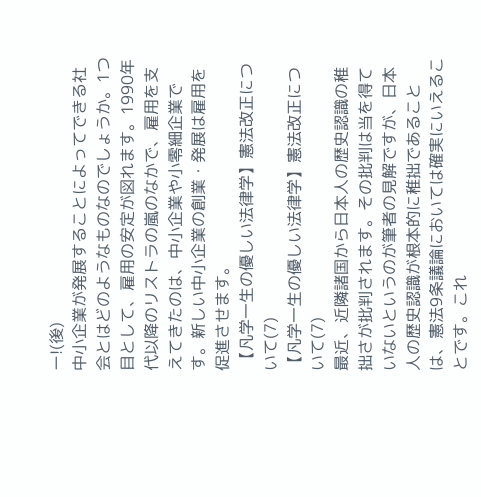ー!(後)
中小企業が発展することによってできる社会とはどのようなものなのでしょうか。1つ目として、雇用の安定が図れます。1990年代以降のリストラの嵐のなかで、雇用を支えてきたのは、中小企業や小零細企業です。新しい中小企業の創業・発展は雇用を促進させます。
 【凡学一生の優しい法律学】憲法改正について(7)
【凡学一生の優しい法律学】憲法改正について(7)
最近、近隣諸国から日本人の歴史認識の稚拙さが批判されます。その批判は当を得ていないというのが筆者の見解ですが、日本人の歴史認識が根本的に稚拙であることは、憲法9条議論においては確実にいえることです。これ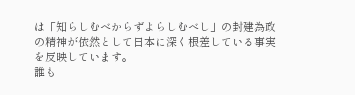は「知らしむべからずよらしむべし」の封建為政の精神が依然として日本に深く根差している事実を反映しています。
誰も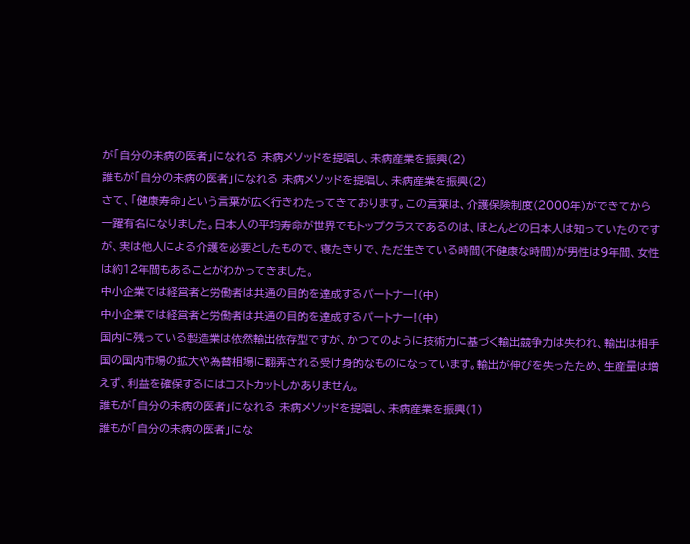が「自分の未病の医者」になれる 未病メソッドを提唱し、未病産業を振興(2)
誰もが「自分の未病の医者」になれる 未病メソッドを提唱し、未病産業を振興(2)
さて、「健康寿命」という言葉が広く行きわたってきております。この言葉は、介護保険制度(2000年)ができてから一躍有名になりました。日本人の平均寿命が世界でもトップクラスであるのは、ほとんどの日本人は知っていたのですが、実は他人による介護を必要としたもので、寝たきりで、ただ生きている時間(不健康な時間)が男性は9年間、女性は約12年間もあることがわかってきました。
中小企業では経営者と労働者は共通の目的を達成するパートナー!(中)
中小企業では経営者と労働者は共通の目的を達成するパートナー!(中)
国内に残っている製造業は依然輸出依存型ですが、かつてのように技術力に基づく輸出競争力は失われ、輸出は相手国の国内市場の拡大や為替相場に翻弄される受け身的なものになっています。輸出が伸びを失ったため、生産量は増えず、利益を確保するにはコストカットしかありません。
誰もが「自分の未病の医者」になれる 未病メソッドを提唱し、未病産業を振興(1)
誰もが「自分の未病の医者」にな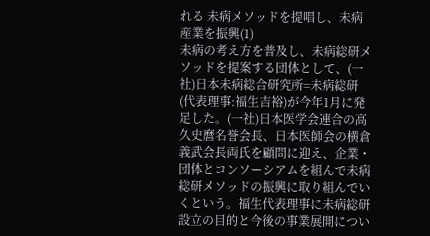れる 未病メソッドを提唱し、未病産業を振興(1)
未病の考え方を普及し、未病総研メソッドを提案する団体として、(一社)日本未病総合研究所=未病総研(代表理事:福生吉裕)が今年1月に発足した。(一社)日本医学会連合の高久史麿名誉会長、日本医師会の横倉義武会長両氏を顧問に迎え、企業・団体とコンソーシアムを組んで未病総研メソッドの振興に取り組んでいくという。福生代表理事に未病総研設立の目的と今後の事業展開につい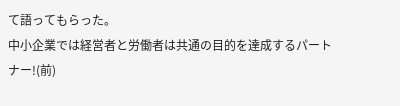て語ってもらった。
中小企業では経営者と労働者は共通の目的を達成するパートナー!(前)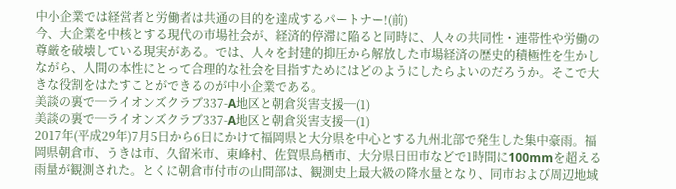中小企業では経営者と労働者は共通の目的を達成するパートナー!(前)
今、大企業を中核とする現代の市場社会が、経済的停滞に陥ると同時に、人々の共同性・連帯性や労働の尊厳を破壊している現実がある。では、人々を封建的抑圧から解放した市場経済の歴史的積極性を生かしながら、人間の本性にとって合理的な社会を目指すためにはどのようにしたらよいのだろうか。そこで大きな役割をはたすことができるのが中小企業である。
美談の裏で─ライオンズクラブ337-A地区と朝倉災害支援─(1)
美談の裏で─ライオンズクラブ337-A地区と朝倉災害支援─(1)
2017年(平成29年)7月5日から6日にかけて福岡県と大分県を中心とする九州北部で発生した集中豪雨。福岡県朝倉市、うきは市、久留米市、東峰村、佐賀県鳥栖市、大分県日田市などで1時間に100mmを超える雨量が観測された。とくに朝倉市付市の山間部は、観測史上最大級の降水量となり、同市および周辺地域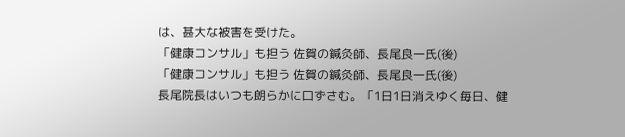は、甚大な被害を受けた。
「健康コンサル」も担う 佐賀の鍼灸師、長尾良一氏(後)
「健康コンサル」も担う 佐賀の鍼灸師、長尾良一氏(後)
長尾院長はいつも朗らかに口ずさむ。「1日1日消えゆく毎日、健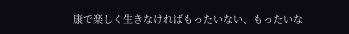康で楽しく生きなければもったいない、もったいな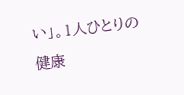い」。1人ひとりの健康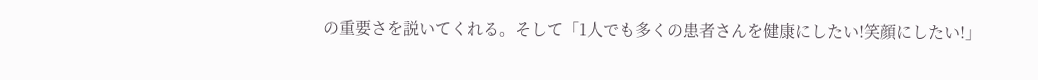の重要さを説いてくれる。そして「1人でも多くの患者さんを健康にしたい!笑顔にしたい!」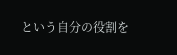という自分の役割を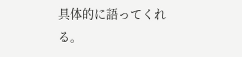具体的に語ってくれる。